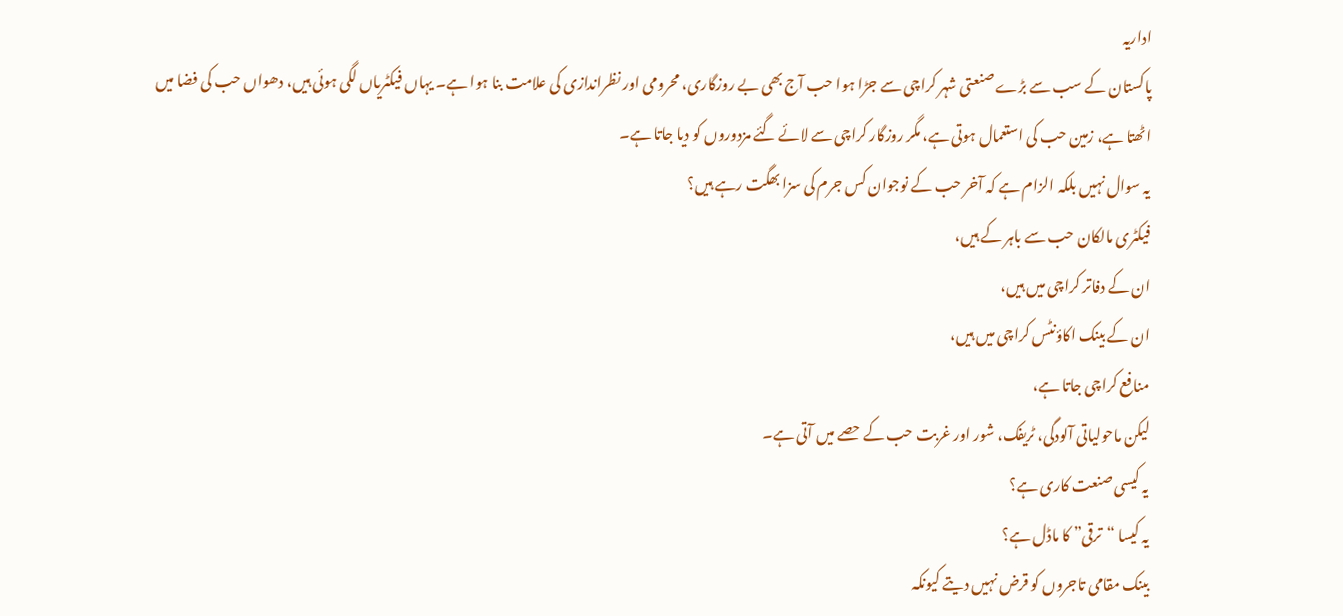اداریہ
پاکستان کے سب سے بڑے صنعتی شہر کراچی سے جڑا ہوا حب آج بھی بے روزگاری، محرومی اور نظراندازی کی علامت بنا ہوا ہے۔ یہاں فیکٹریاں لگی ہوئی ہیں، دھواں حب کی فضا میں اٹھتا ہے، زمین حب کی استعمال ہوتی ہے، مگر روزگار کراچی سے لائے گئے مزدوروں کو دیا جاتا ہے۔
یہ سوال نہیں بلکہ الزام ہے کہ آخر حب کے نوجوان کس جرم کی سزا بھگت رہے ہیں؟
فیکٹری مالکان حب سے باہر کے ہیں،
ان کے دفاتر کراچی میں ہیں،
ان کے بینک اکاؤنٹس کراچی میں ہیں،
منافع کراچی جاتا ہے،
لیکن ماحولیاتی آلودگی، ٹریفک، شور اور غربت حب کے حصے میں آتی ہے۔
یہ کیسی صنعت کاری ہے؟
یہ کیسا “ترقی” کا ماڈل ہے؟
بینک مقامی تاجروں کو قرض نہیں دیتے کیونکہ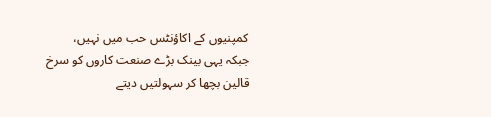کمپنیوں کے اکاؤنٹس حب میں نہیں،
جبکہ یہی بینک بڑے صنعت کاروں کو سرخ قالین بچھا کر سہولتیں دیتے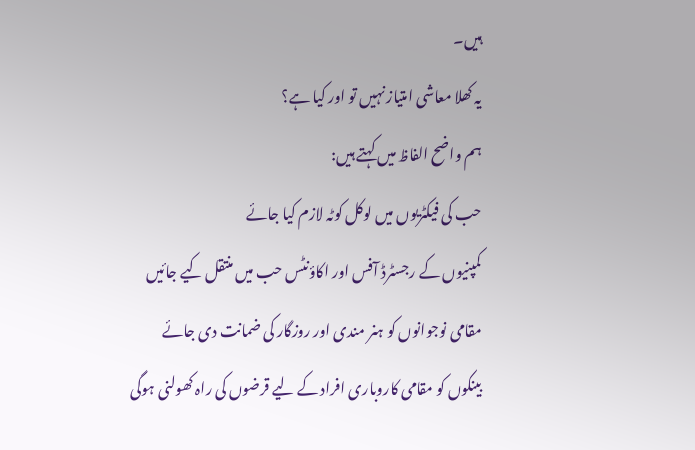ہیں۔
یہ کھلا معاشی امتیاز نہیں تو اور کیا ہے؟
ہم واضح الفاظ میں کہتے ہیں:
حب کی فیکٹریوں میں لوکل کوٹہ لازم کیا جائے
کمپنیوں کے رجسٹرڈ آفس اور اکاؤنٹس حب میں منتقل کیے جائیں
مقامی نوجوانوں کو ہنر مندی اور روزگار کی ضمانت دی جائے
بینکوں کو مقامی کاروباری افراد کے لیے قرضوں کی راہ کھولنی ہوگی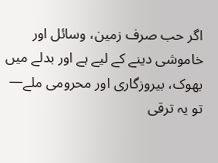اگر حب صرف زمین، وسائل اور خاموشی دینے کے لیے ہے اور بدلے میں بھوک، بیروزگاری اور محرومی ملے—
تو یہ ترقی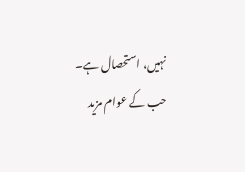نہیں، استحصال ہے۔
حب کے عوام مزید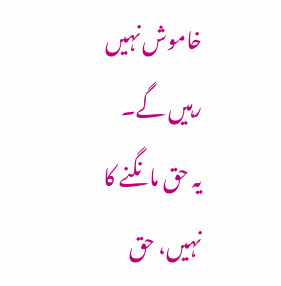خاموش نہیں رہیں گے۔
یہ حق مانگنے کا نہیں، حق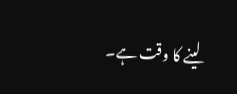لینے کا وقت ہے۔